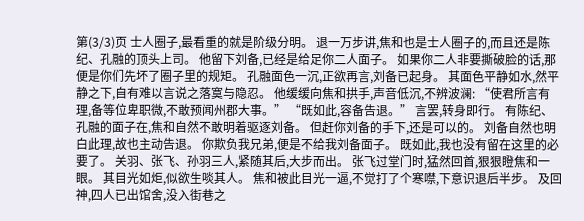第(3/3)页 士人圈子,最看重的就是阶级分明。 退一万步讲,焦和也是士人圈子的,而且还是陈纪、孔融的顶头上司。 他留下刘备,已经是给足你二人面子。 如果你二人非要撕破脸的话,那便是你们先坏了圈子里的规矩。 孔融面色一沉,正欲再言,刘备已起身。 其面色平静如水,然平静之下,自有难以言说之落寞与隐忍。 他缓缓向焦和拱手,声音低沉,不辨波澜: “使君所言有理,备等位卑职微,不敢预闻州郡大事。” “既如此,容备告退。” 言罢,转身即行。 有陈纪、孔融的面子在,焦和自然不敢明着驱逐刘备。 但赶你刘备的手下,还是可以的。 刘备自然也明白此理,故也主动告退。 你欺负我兄弟,便是不给我刘备面子。 既如此,我也没有留在这里的必要了。 关羽、张飞、孙羽三人,紧随其后,大步而出。 张飞过堂门时,猛然回首,狠狠瞪焦和一眼。 其目光如炬,似欲生啖其人。 焦和被此目光一逼,不觉打了个寒噤,下意识退后半步。 及回神,四人已出馆舍,没入街巷之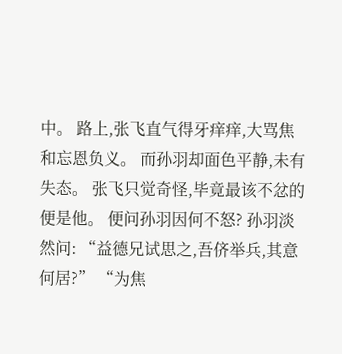中。 路上,张飞直气得牙痒痒,大骂焦和忘恩负义。 而孙羽却面色平静,未有失态。 张飞只觉奇怪,毕竟最该不忿的便是他。 便问孙羽因何不怒? 孙羽淡然问: “益德兄试思之,吾侪举兵,其意何居?” “为焦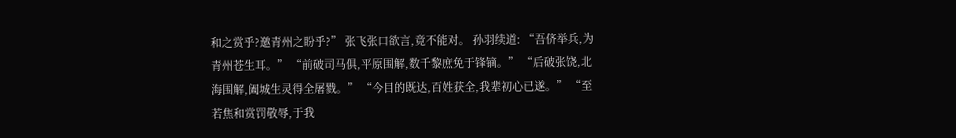和之赏乎?邀青州之盼乎?” 张飞张口欲言,竟不能对。 孙羽续道: “吾侪举兵,为青州苍生耳。” “前破司马俱,平原围解,数千黎庶免于锋镝。” “后破张饶,北海围解,阖城生灵得全屠戮。” “今目的既达,百姓获全,我辈初心已遂。” “至若焦和赏罚敬辱,于我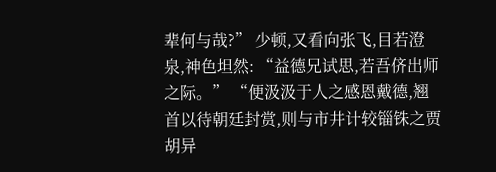辈何与哉?” 少顿,又看向张飞,目若澄泉,神色坦然: “益德兄试思,若吾侪出师之际。” “便汲汲于人之感恩戴德,翘首以待朝廷封赏,则与市井计较锱铢之贾胡异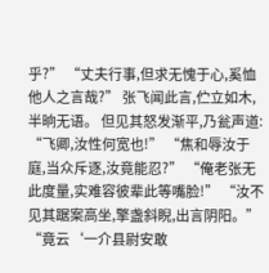乎?” “丈夫行事,但求无愧于心,奚恤他人之言哉?” 张飞闻此言,伫立如木,半晌无语。 但见其怒发渐平,乃瓮声道: “飞卿,汝性何宽也!” “焦和辱汝于庭,当众斥逐,汝竟能忍?” “俺老张无此度量,实难容彼辈此等嘴脸!” “汝不见其踞案高坐,擎盏斜睨,出言阴阳。” “竟云‘一介县尉安敢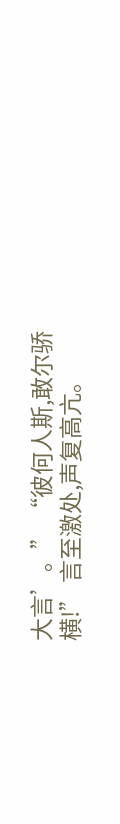大言’。” “彼何人斯,敢尔骄横!” 言至激处,声复高亢。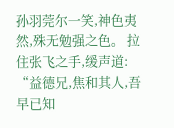孙羽莞尔一笑,神色夷然,殊无勉强之色。 拉住张飞之手,缓声道: “益德兄,焦和其人,吾早已知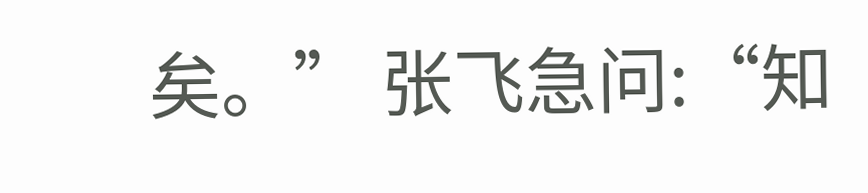矣。” 张飞急问:“知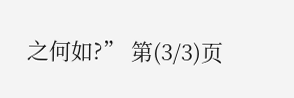之何如?” 第(3/3)页